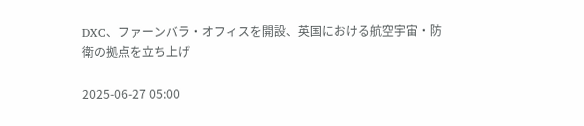DXC、ファーンバラ・オフィスを開設、英国における航空宇宙・防衛の拠点を立ち上げ

2025-06-27 05:00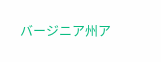バージニア州ア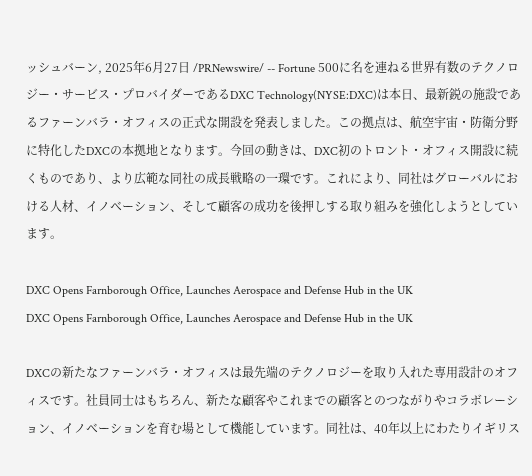ッシュバーン, 2025年6月27日 /PRNewswire/ -- Fortune 500に名を連ねる世界有数のテクノロジー・サービス・プロバイダーであるDXC Technology(NYSE:DXC)は本日、最新鋭の施設であるファーンバラ・オフィスの正式な開設を発表しました。この拠点は、航空宇宙・防衛分野に特化したDXCの本拠地となります。今回の動きは、DXC初のトロント・オフィス開設に続くものであり、より広範な同社の成長戦略の一環です。これにより、同社はグローバルにおける人材、イノベーション、そして顧客の成功を後押しする取り組みを強化しようとしています。

DXC Opens Farnborough Office, Launches Aerospace and Defense Hub in the UK
DXC Opens Farnborough Office, Launches Aerospace and Defense Hub in the UK

DXCの新たなファーンバラ・オフィスは最先端のテクノロジーを取り入れた専用設計のオフィスです。社員同士はもちろん、新たな顧客やこれまでの顧客とのつながりやコラボレーション、イノベーションを育む場として機能しています。同社は、40年以上にわたりイギリス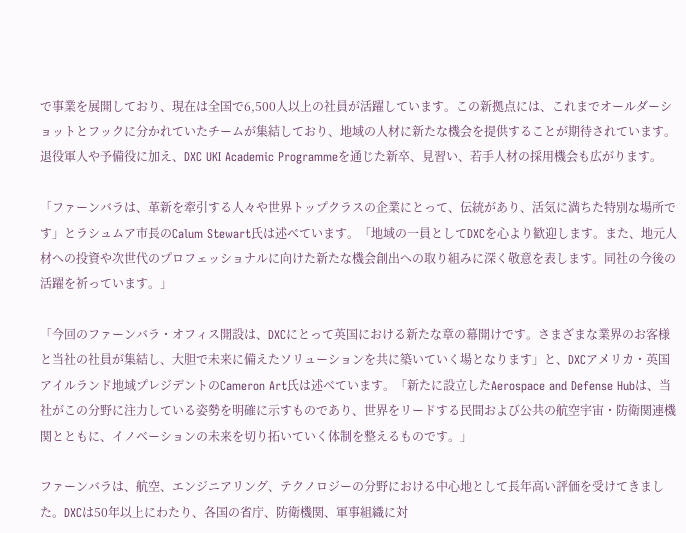で事業を展開しており、現在は全国で6,500人以上の社員が活躍しています。この新拠点には、これまでオールダーショットとフックに分かれていたチームが集結しており、地域の人材に新たな機会を提供することが期待されています。退役軍人や予備役に加え、DXC UKI Academic Programmeを通じた新卒、見習い、若手人材の採用機会も広がります。

「ファーンバラは、革新を牽引する人々や世界トップクラスの企業にとって、伝統があり、活気に満ちた特別な場所です」とラシュムア市長のCalum Stewart氏は述べています。「地域の一員としてDXCを心より歓迎します。また、地元人材への投資や次世代のプロフェッショナルに向けた新たな機会創出への取り組みに深く敬意を表します。同社の今後の活躍を祈っています。」

「今回のファーンバラ・オフィス開設は、DXCにとって英国における新たな章の幕開けです。さまざまな業界のお客様と当社の社員が集結し、大胆で未来に備えたソリューションを共に築いていく場となります」と、DXCアメリカ・英国アイルランド地域プレジデントのCameron Art氏は述べています。「新たに設立したAerospace and Defense Hubは、当社がこの分野に注力している姿勢を明確に示すものであり、世界をリードする民間および公共の航空宇宙・防衛関連機関とともに、イノベーションの未来を切り拓いていく体制を整えるものです。」

ファーンバラは、航空、エンジニアリング、テクノロジーの分野における中心地として長年高い評価を受けてきました。DXCは50年以上にわたり、各国の省庁、防衛機関、軍事組織に対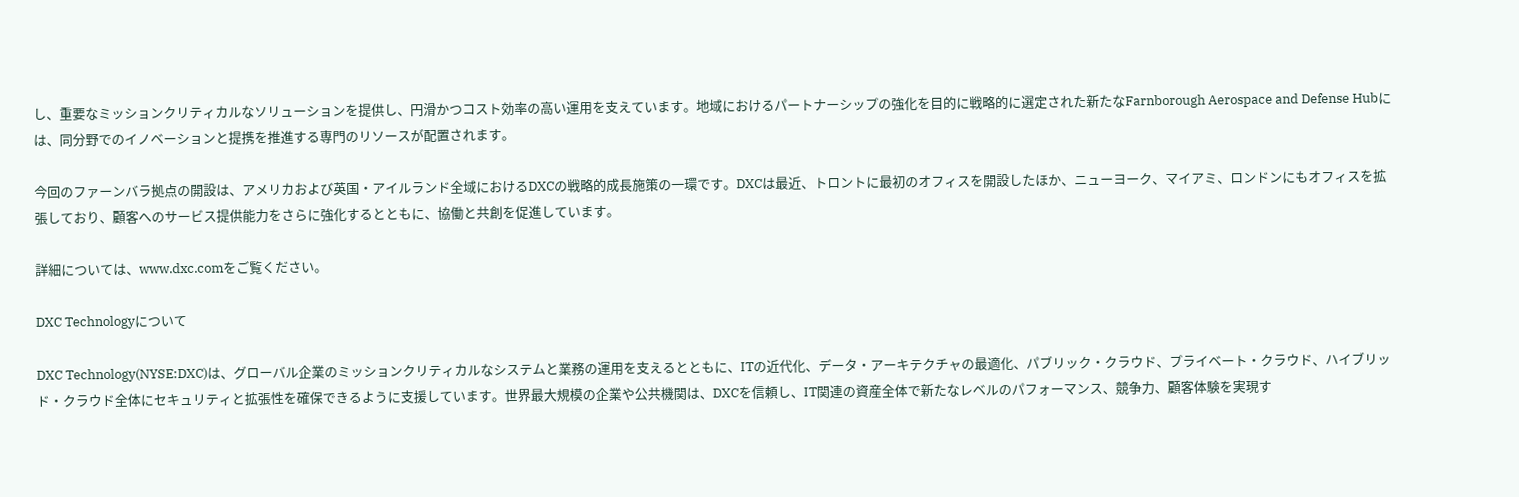し、重要なミッションクリティカルなソリューションを提供し、円滑かつコスト効率の高い運用を支えています。地域におけるパートナーシップの強化を目的に戦略的に選定された新たなFarnborough Aerospace and Defense Hubには、同分野でのイノベーションと提携を推進する専門のリソースが配置されます。

今回のファーンバラ拠点の開設は、アメリカおよび英国・アイルランド全域におけるDXCの戦略的成長施策の一環です。DXCは最近、トロントに最初のオフィスを開設したほか、ニューヨーク、マイアミ、ロンドンにもオフィスを拡張しており、顧客へのサービス提供能力をさらに強化するとともに、協働と共創を促進しています。

詳細については、www.dxc.comをご覧ください。

DXC Technologyについて

DXC Technology(NYSE:DXC)は、グローバル企業のミッションクリティカルなシステムと業務の運用を支えるとともに、ITの近代化、データ・アーキテクチャの最適化、パブリック・クラウド、プライベート・クラウド、ハイブリッド・クラウド全体にセキュリティと拡張性を確保できるように支援しています。世界最大規模の企業や公共機関は、DXCを信頼し、IT関連の資産全体で新たなレベルのパフォーマンス、競争力、顧客体験を実現す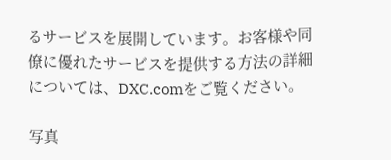るサービスを展開しています。お客様や同僚に優れたサービスを提供する方法の詳細については、DXC.comをご覧ください。

写真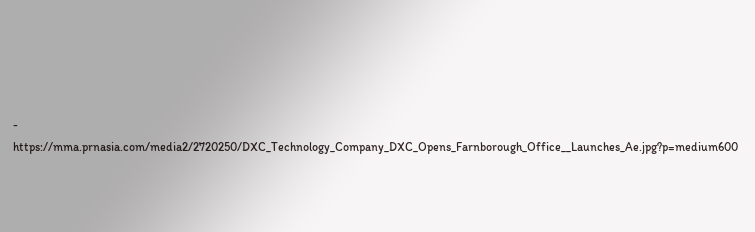- https://mma.prnasia.com/media2/2720250/DXC_Technology_Company_DXC_Opens_Farnborough_Office__Launches_Ae.jpg?p=medium600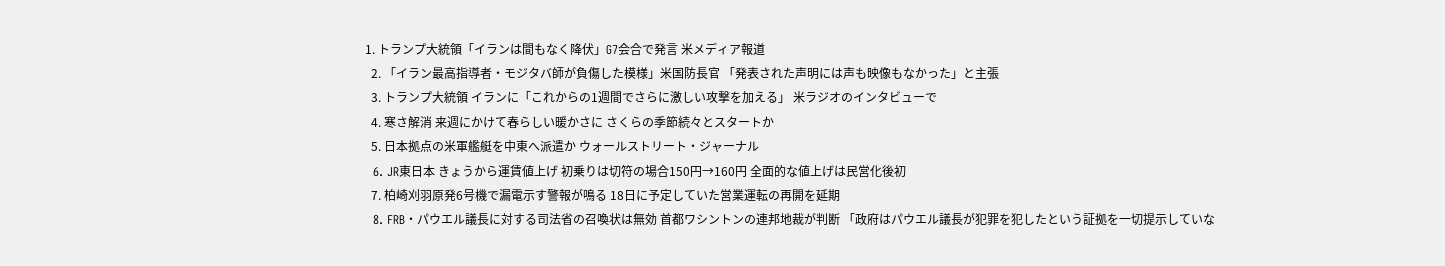1. トランプ大統領「イランは間もなく降伏」G7会合で発言 米メディア報道
  2. 「イラン最高指導者・モジタバ師が負傷した模様」米国防長官 「発表された声明には声も映像もなかった」と主張
  3. トランプ大統領 イランに「これからの1週間でさらに激しい攻撃を加える」 米ラジオのインタビューで
  4. 寒さ解消 来週にかけて春らしい暖かさに さくらの季節続々とスタートか
  5. 日本拠点の米軍艦艇を中東へ派遣か ウォールストリート・ジャーナル
  6. JR東日本 きょうから運賃値上げ 初乗りは切符の場合150円→160円 全面的な値上げは民営化後初
  7. 柏崎刈羽原発6号機で漏電示す警報が鳴る 18日に予定していた営業運転の再開を延期
  8. FRB・パウエル議長に対する司法省の召喚状は無効 首都ワシントンの連邦地裁が判断 「政府はパウエル議長が犯罪を犯したという証拠を一切提示していな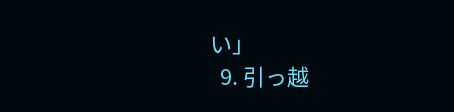い」
  9. 引っ越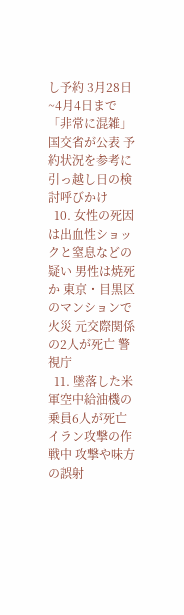し予約 3月28日~4月4日まで「非常に混雑」 国交省が公表 予約状況を参考に引っ越し日の検討呼びかけ
  10. 女性の死因は出血性ショックと窒息などの疑い 男性は焼死か 東京・目黒区のマンションで火災 元交際関係の2人が死亡 警視庁
  11. 墜落した米軍空中給油機の乗員6人が死亡 イラン攻撃の作戦中 攻撃や味方の誤射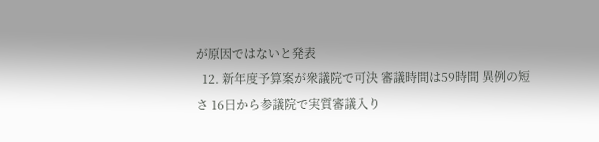が原因ではないと発表
  12. 新年度予算案が衆議院で可決 審議時間は59時間 異例の短さ 16日から参議院で実質審議入り